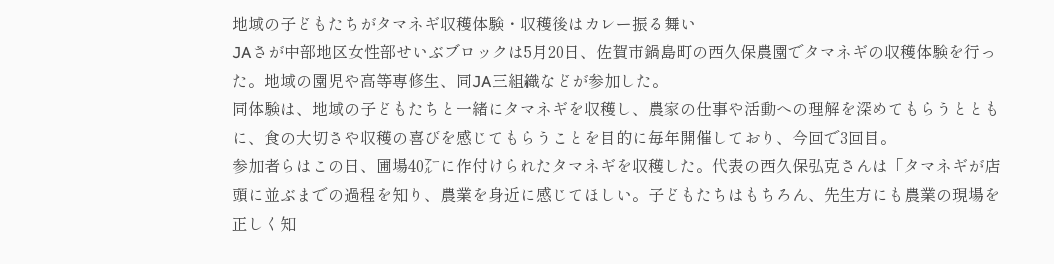地域の子どもたちがタマネギ収穫体験・収穫後はカレー振る舞い
JAさが中部地区女性部せいぶブロックは5月20日、佐賀市鍋島町の西久保農園でタマネギの収穫体験を行った。地域の園児や高等専修生、同JA三組織などが参加した。
同体験は、地域の子どもたちと一緒にタマネギを収穫し、農家の仕事や活動への理解を深めてもらうとともに、食の大切さや収穫の喜びを感じてもらうことを目的に毎年開催しており、今回で3回目。
参加者らはこの日、圃場40㌃に作付けられたタマネギを収穫した。代表の西久保弘克さんは「タマネギが店頭に並ぶまでの過程を知り、農業を身近に感じてほしい。子どもたちはもちろん、先生方にも農業の現場を正しく知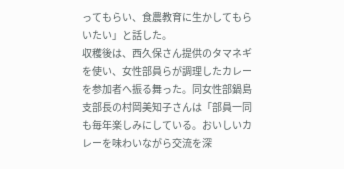ってもらい、食農教育に生かしてもらいたい」と話した。
収穫後は、西久保さん提供のタマネギを使い、女性部員らが調理したカレーを参加者へ振る舞った。同女性部鍋島支部長の村岡美知子さんは「部員一同も毎年楽しみにしている。おいしいカレーを味わいながら交流を深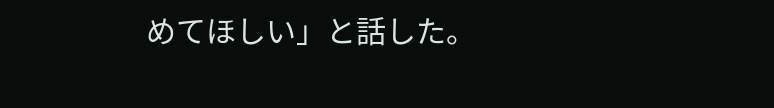めてほしい」と話した。